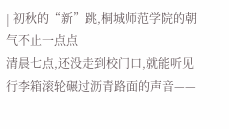| 初秋的“新”跳,桐城师范学院的朝气不止一点点
清晨七点,还没走到校门口,就能听见行李箱滚轮碾过沥青路面的声音——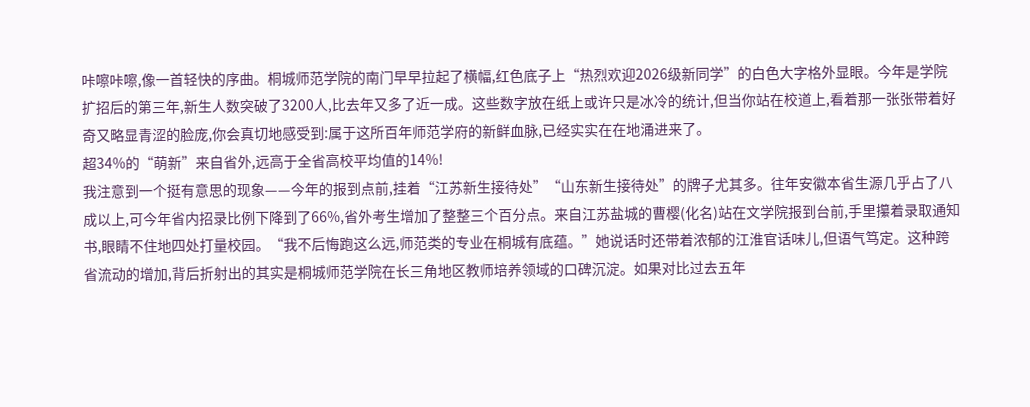咔嚓咔嚓,像一首轻快的序曲。桐城师范学院的南门早早拉起了横幅,红色底子上“热烈欢迎2026级新同学”的白色大字格外显眼。今年是学院扩招后的第三年,新生人数突破了3200人,比去年又多了近一成。这些数字放在纸上或许只是冰冷的统计,但当你站在校道上,看着那一张张带着好奇又略显青涩的脸庞,你会真切地感受到:属于这所百年师范学府的新鲜血脉,已经实实在在地涌进来了。
超34%的“萌新”来自省外,远高于全省高校平均值的14%!
我注意到一个挺有意思的现象——今年的报到点前,挂着“江苏新生接待处”“山东新生接待处”的牌子尤其多。往年安徽本省生源几乎占了八成以上,可今年省内招录比例下降到了66%,省外考生增加了整整三个百分点。来自江苏盐城的曹樱(化名)站在文学院报到台前,手里攥着录取通知书,眼睛不住地四处打量校园。“我不后悔跑这么远,师范类的专业在桐城有底蕴。”她说话时还带着浓郁的江淮官话味儿,但语气笃定。这种跨省流动的增加,背后折射出的其实是桐城师范学院在长三角地区教师培养领域的口碑沉淀。如果对比过去五年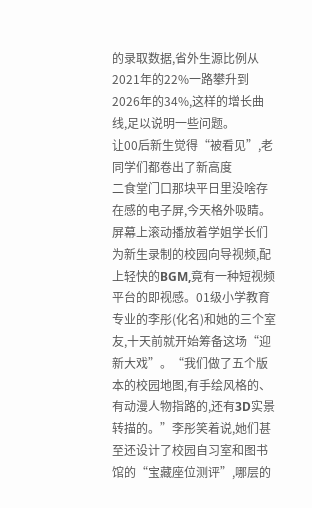的录取数据,省外生源比例从2021年的22%一路攀升到2026年的34%,这样的增长曲线,足以说明一些问题。
让00后新生觉得“被看见”,老同学们都卷出了新高度
二食堂门口那块平日里没啥存在感的电子屏,今天格外吸睛。屏幕上滚动播放着学姐学长们为新生录制的校园向导视频,配上轻快的BGM,竟有一种短视频平台的即视感。01级小学教育专业的李彤(化名)和她的三个室友,十天前就开始筹备这场“迎新大戏”。“我们做了五个版本的校园地图,有手绘风格的、有动漫人物指路的,还有3D实景转描的。”李彤笑着说,她们甚至还设计了校园自习室和图书馆的“宝藏座位测评”,哪层的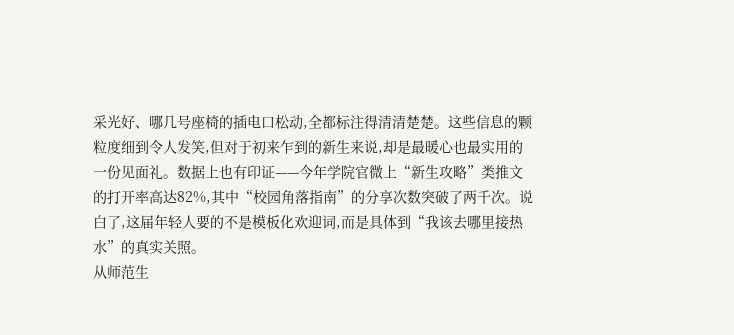采光好、哪几号座椅的插电口松动,全都标注得清清楚楚。这些信息的颗粒度细到令人发笑,但对于初来乍到的新生来说,却是最暖心也最实用的一份见面礼。数据上也有印证——今年学院官微上“新生攻略”类推文的打开率高达82%,其中“校园角落指南”的分享次数突破了两千次。说白了,这届年轻人要的不是模板化欢迎词,而是具体到“我该去哪里接热水”的真实关照。
从师范生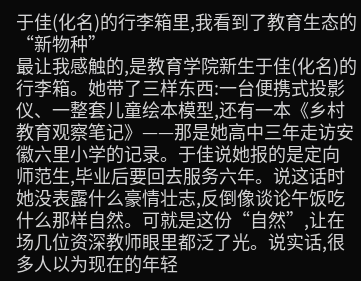于佳(化名)的行李箱里,我看到了教育生态的“新物种”
最让我感触的,是教育学院新生于佳(化名)的行李箱。她带了三样东西:一台便携式投影仪、一整套儿童绘本模型,还有一本《乡村教育观察笔记》——那是她高中三年走访安徽六里小学的记录。于佳说她报的是定向师范生,毕业后要回去服务六年。说这话时她没表露什么豪情壮志,反倒像谈论午饭吃什么那样自然。可就是这份“自然”,让在场几位资深教师眼里都泛了光。说实话,很多人以为现在的年轻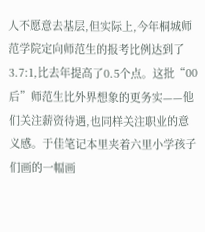人不愿意去基层,但实际上,今年桐城师范学院定向师范生的报考比例达到了3.7:1,比去年提高了0.5个点。这批“00后”师范生比外界想象的更务实——他们关注薪资待遇,也同样关注职业的意义感。于佳笔记本里夹着六里小学孩子们画的一幅画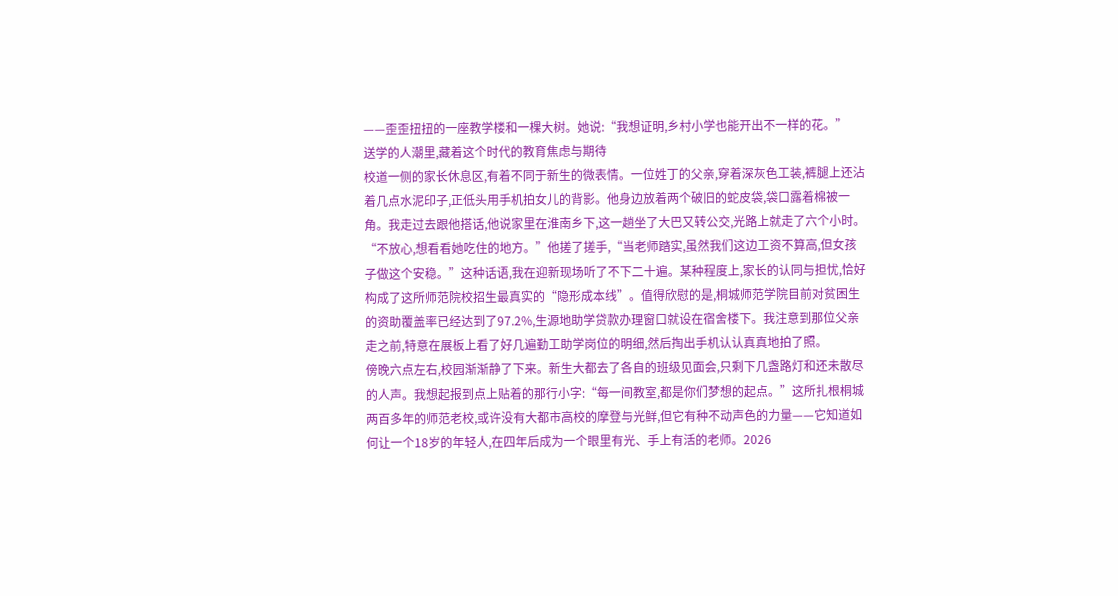——歪歪扭扭的一座教学楼和一棵大树。她说:“我想证明,乡村小学也能开出不一样的花。”
送学的人潮里,藏着这个时代的教育焦虑与期待
校道一侧的家长休息区,有着不同于新生的微表情。一位姓丁的父亲,穿着深灰色工装,裤腿上还沾着几点水泥印子,正低头用手机拍女儿的背影。他身边放着两个破旧的蛇皮袋,袋口露着棉被一角。我走过去跟他搭话,他说家里在淮南乡下,这一趟坐了大巴又转公交,光路上就走了六个小时。“不放心,想看看她吃住的地方。”他搓了搓手,“当老师踏实,虽然我们这边工资不算高,但女孩子做这个安稳。”这种话语,我在迎新现场听了不下二十遍。某种程度上,家长的认同与担忧,恰好构成了这所师范院校招生最真实的“隐形成本线”。值得欣慰的是,桐城师范学院目前对贫困生的资助覆盖率已经达到了97.2%,生源地助学贷款办理窗口就设在宿舍楼下。我注意到那位父亲走之前,特意在展板上看了好几遍勤工助学岗位的明细,然后掏出手机认认真真地拍了照。
傍晚六点左右,校园渐渐静了下来。新生大都去了各自的班级见面会,只剩下几盏路灯和还未散尽的人声。我想起报到点上贴着的那行小字:“每一间教室,都是你们梦想的起点。”这所扎根桐城两百多年的师范老校,或许没有大都市高校的摩登与光鲜,但它有种不动声色的力量——它知道如何让一个18岁的年轻人,在四年后成为一个眼里有光、手上有活的老师。2026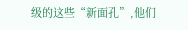级的这些“新面孔”,他们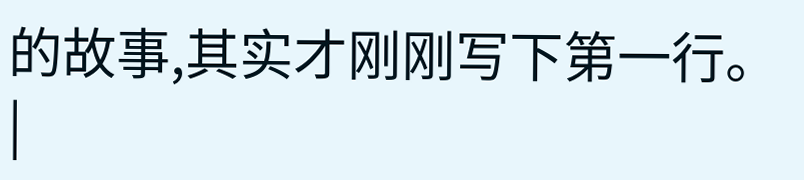的故事,其实才刚刚写下第一行。 |